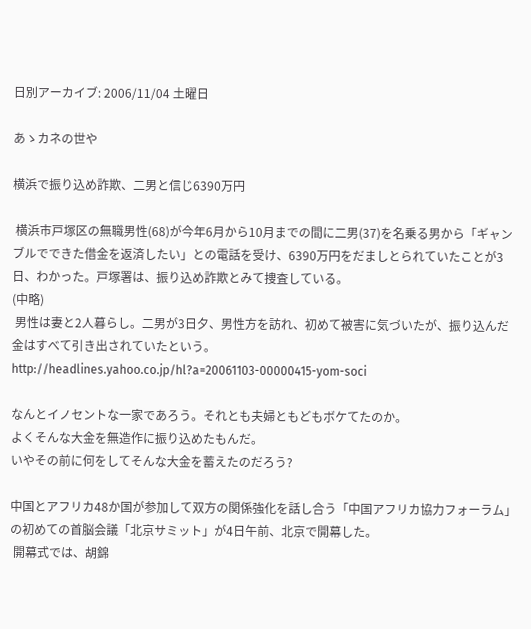日別アーカイブ: 2006/11/04 土曜日

あゝカネの世や

横浜で振り込め詐欺、二男と信じ6390万円

 横浜市戸塚区の無職男性(68)が今年6月から10月までの間に二男(37)を名乗る男から「ギャンブルでできた借金を返済したい」との電話を受け、6390万円をだましとられていたことが3日、わかった。戸塚署は、振り込め詐欺とみて捜査している。
(中略)
 男性は妻と2人暮らし。二男が3日夕、男性方を訪れ、初めて被害に気づいたが、振り込んだ金はすべて引き出されていたという。
http://headlines.yahoo.co.jp/hl?a=20061103-00000415-yom-soci

なんとイノセントな一家であろう。それとも夫婦ともどもボケてたのか。
よくそんな大金を無造作に振り込めたもんだ。
いやその前に何をしてそんな大金を蓄えたのだろう?

中国とアフリカ48か国が参加して双方の関係強化を話し合う「中国アフリカ協力フォーラム」の初めての首脳会議「北京サミット」が4日午前、北京で開幕した。
 開幕式では、胡錦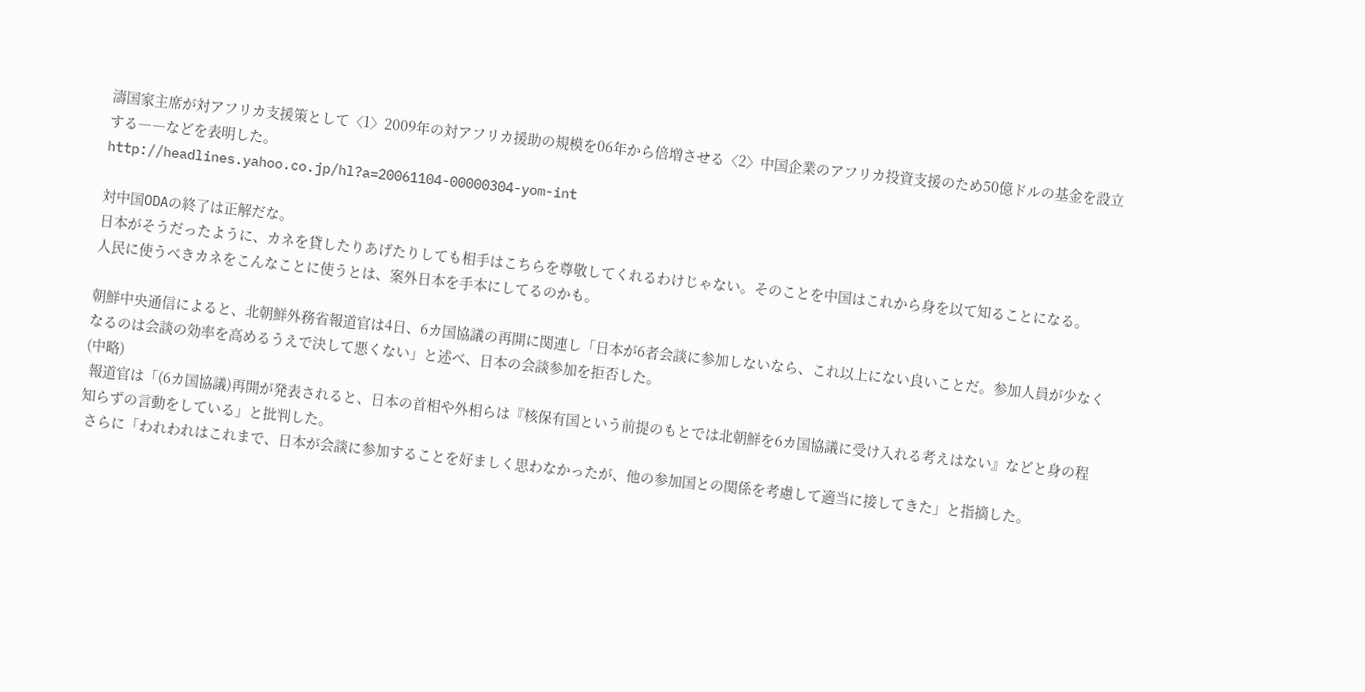濤国家主席が対アフリカ支援策として〈1〉2009年の対アフリカ援助の規模を06年から倍増させる〈2〉中国企業のアフリカ投資支援のため50億ドルの基金を設立する――などを表明した。
http://headlines.yahoo.co.jp/hl?a=20061104-00000304-yom-int

対中国ODAの終了は正解だな。
日本がそうだったように、カネを貸したりあげたりしても相手はこちらを尊敬してくれるわけじゃない。そのことを中国はこれから身を以て知ることになる。
人民に使うべきカネをこんなことに使うとは、案外日本を手本にしてるのかも。

朝鮮中央通信によると、北朝鮮外務省報道官は4日、6カ国協議の再開に関連し「日本が6者会談に参加しないなら、これ以上にない良いことだ。参加人員が少なくなるのは会談の効率を高めるうえで決して悪くない」と述べ、日本の会談参加を拒否した。
(中略)
 報道官は「(6カ国協議)再開が発表されると、日本の首相や外相らは『核保有国という前提のもとでは北朝鮮を6カ国協議に受け入れる考えはない』などと身の程知らずの言動をしている」と批判した。
 さらに「われわれはこれまで、日本が会談に参加することを好ましく思わなかったが、他の参加国との関係を考慮して適当に接してきた」と指摘した。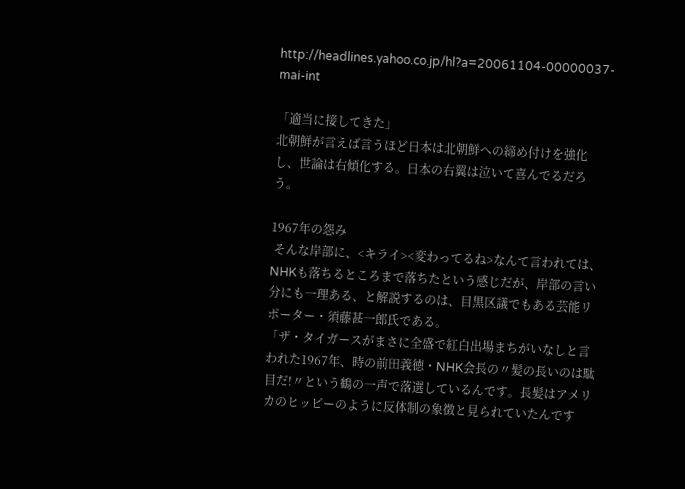http://headlines.yahoo.co.jp/hl?a=20061104-00000037-mai-int

「適当に接してきた」
北朝鮮が言えば言うほど日本は北朝鮮への締め付けを強化し、世論は右傾化する。日本の右翼は泣いて喜んでるだろう。

1967年の怨み
 そんな岸部に、<キライ><変わってるね>なんて言われては、NHKも落ちるところまで落ちたという感じだが、岸部の言い分にも一理ある、と解説するのは、目黒区議でもある芸能リポーター・須藤甚一郎氏である。
「ザ・タイガースがまさに全盛で紅白出場まちがいなしと言われた1967年、時の前田義徳・NHK会長の〃髪の長いのは駄目だ!〃という鶴の一声で落選しているんです。長髪はアメリカのヒッピーのように反体制の象徴と見られていたんです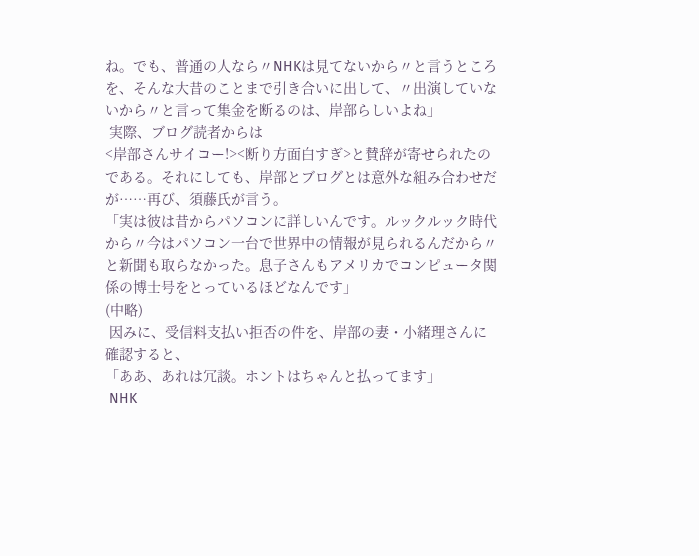ね。でも、普通の人なら〃NHKは見てないから〃と言うところを、そんな大昔のことまで引き合いに出して、〃出演していないから〃と言って集金を断るのは、岸部らしいよね」
 実際、ブログ読者からは
<岸部さんサイコー!><断り方面白すぎ>と賛辞が寄せられたのである。それにしても、岸部とブログとは意外な組み合わせだが……再び、須藤氏が言う。
「実は彼は昔からパソコンに詳しいんです。ルックルック時代から〃今はパソコン一台で世界中の情報が見られるんだから〃と新聞も取らなかった。息子さんもアメリカでコンピュータ関係の博士号をとっているほどなんです」
(中略)
 因みに、受信料支払い拒否の件を、岸部の妻・小緒理さんに確認すると、
「ああ、あれは冗談。ホントはちゃんと払ってます」
 NHK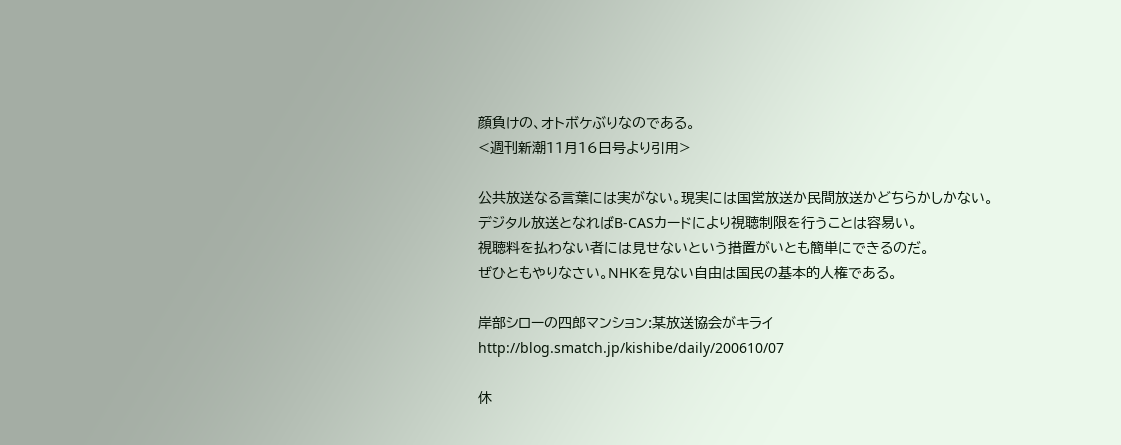顔負けの、オトボケぶりなのである。
<週刊新潮11月16日号より引用>

公共放送なる言葉には実がない。現実には国営放送か民間放送かどちらかしかない。
デジタル放送となればB-CASカードにより視聴制限を行うことは容易い。
視聴料を払わない者には見せないという措置がいとも簡単にできるのだ。
ぜひともやりなさい。NHKを見ない自由は国民の基本的人権である。

岸部シローの四郎マンション:某放送協会がキライ
http://blog.smatch.jp/kishibe/daily/200610/07

休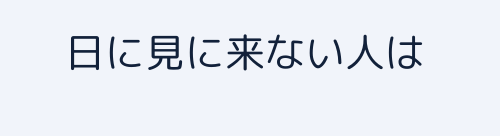日に見に来ない人は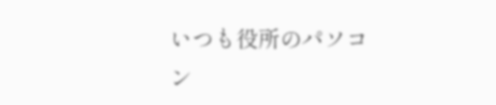いつも役所のパソコン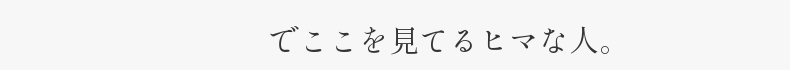でここを見てるヒマな人。